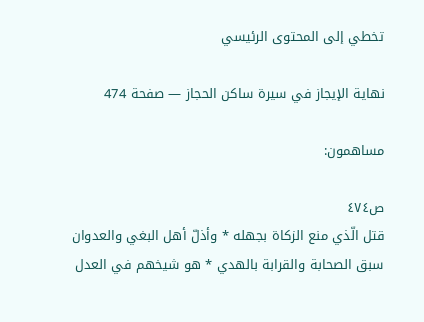تخطي إلى المحتوى الرئيسي

نهاية الإيجاز في سيرة ساكن الحجاز — صفحة 474

مساهمون:

ص٤٧٤
قتل الّذي منع الزكاة بجهله * وأذلّ أهل البغي والعدوان
سبق الصحابة والقرابة بالهدي * هو شيخهم في العدل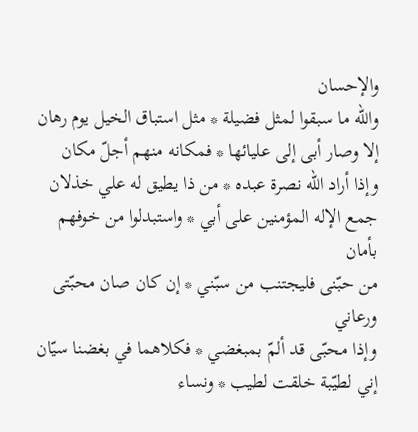والإحسان
والله ما سبقوا لمثل فضيلة * مثل استباق الخيل يوم رهان
إلا وصار أبى إلى عليائها * فمكانه منهم أجلّ مكان
وإذا أراد الله نصرة عبده * من ذا يطيق له علي خذلان
جمع الإله المؤمنين على أبي * واستبدلوا من خوفهم بأمان
من حبّنى فليجتنب من سبّني * إن كان صان محبّتى ورعاني
وإذا محبّى قد ألمّ بمبغضي * فكلاهما في بغضنا سيّان
إني لطيّبة خلقت لطيب * ونساء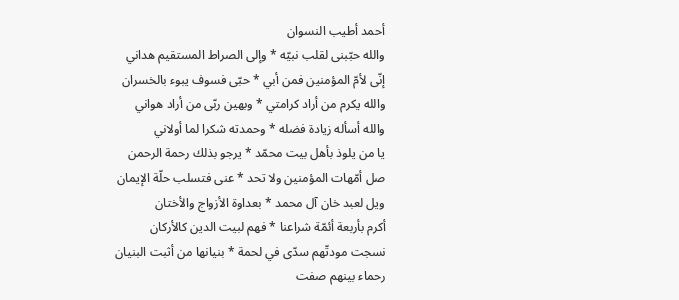أحمد أطيب النسوان
والله حبّبنى لقلب نبيّه * وإلى الصراط المستقيم هداني
إنّى لأمّ المؤمنين فمن أبي * حبّى فسوف يبوء بالخسران
والله يكرم من أراد كرامتي * وبهين ربّى من أراد هواني
والله أسأله زيادة فضله * وحمدته شكرا لما أولاني
يا من يلوذ بأهل بيت محمّد * يرجو بذلك رحمة الرحمن
صل أمّهات المؤمنين ولا تحد * عنى فتسلب حلّة الإيمان
ويل لعبد خان آل محمد * بعداوة الأزواج والأختان
أكرم بأربعة أئمّة شراعنا * فهم لبيت الدين كالأركان
نسجت مودتّهم سدّى في لحمة * بنيانها من أثبت البنيان
رحماء بينهم صفت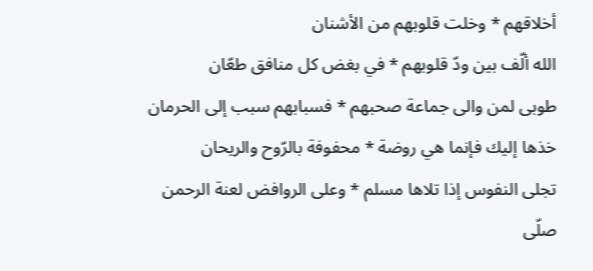أخلاقهم * وخلت قلوبهم من الأشنان
الله ألّف بين ودّ قلوبهم * في بغض كل منافق طعّان
طوبى لمن والى جماعة صحبهم * فسبابهم سبب إلى الحرمان
خذها إليك فإنما هي روضة * محفوفة بالرّوح والريحان
تجلى النفوس إذا تلاها مسلم * وعلى الروافض لعنة الرحمن
صلّى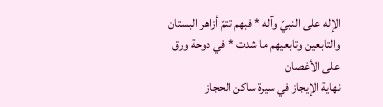الإله على النبيّ وآله * فبهم تتمّ أزاهر البستان
والتابعين وتابعيهم ما شدت * في دوحة ورق على الأغصان
نهاية الإيجاز في سيرة ساكن الحجاز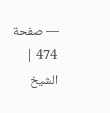— صفحة 474 | الشيخ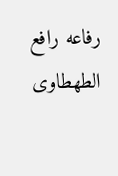رفاعه رافع الطهطاوى